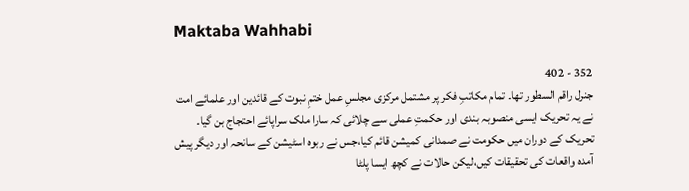Maktaba Wahhabi

352 - 402
جنرل راقم السطور تھا۔ تمام مکاتبِ فکر پر مشتمل مرکزی مجلسِ عمل ختمِ نبوت کے قائدین اور علمائے امت نے یہ تحریک ایسی منصوبہ بندی اور حکمتِ عملی سے چلائی کہ سارا ملک سراپائے احتجاج بن گیا۔ تحریک کے دوران میں حکومت نے صمدانی کمیشن قائم کیا،جس نے ربوہ اسٹیشن کے سانحہ اور دیگر پیش آمدہ واقعات کی تحقیقات کیں،لیکن حالات نے کچھ ایسا پلٹا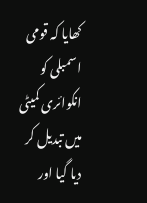کھایا کہ قومی اسمبلی کو انکوائری کمیٹی میں تبدیل کر دیا گیا اور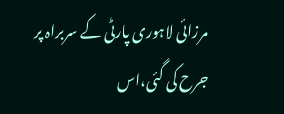مرزائی لاہوری پارٹی کے سربراہ پر جرح کی گئی،اس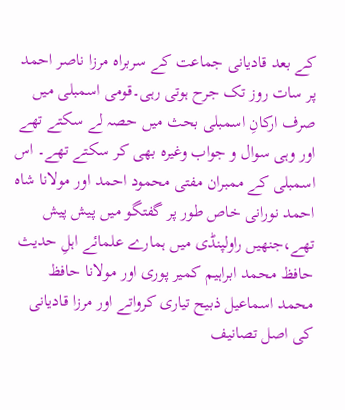کے بعد قادیانی جماعت کے سربراہ مرزا ناصر احمد پر سات روز تک جرح ہوتی رہی۔قومی اسمبلی میں صرف ارکانِ اسمبلی بحث میں حصہ لے سکتے تھے اور وہی سوال و جواب وغیرہ بھی کر سکتے تھے۔ اس اسمبلی کے ممبران مفتی محمود احمد اور مولانا شاہ احمد نورانی خاص طور پر گفتگو میں پیش پیش تھے،جنھیں راولپنڈی میں ہمارے علمائے اہلِ حدیث حافظ محمد ابراہیم کمیر پوری اور مولانا حافظ محمد اسماعیل ذبیح تیاری کرواتے اور مرزا قادیانی کی اصل تصانیف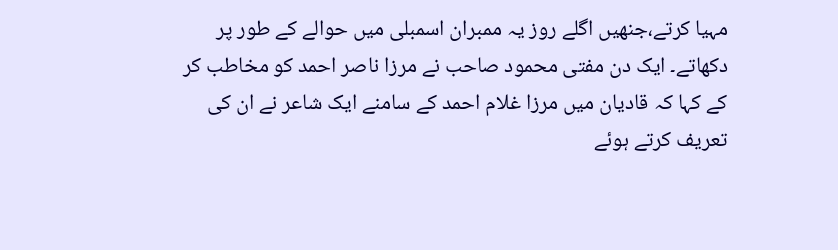مہیا کرتے،جنھیں اگلے روز یہ ممبران اسمبلی میں حوالے کے طور پر دکھاتے۔ ایک دن مفتی محمود صاحب نے مرزا ناصر احمد کو مخاطب کر کے کہا کہ قادیان میں مرزا غلام احمد کے سامنے ایک شاعر نے ان کی تعریف کرتے ہوئے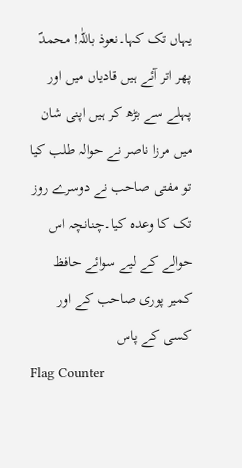یہاں تک کہا۔نعوذ باللّٰہ! محمدؐ پھر اتر آئے ہیں قادیاں میں اور پہلے سے بڑھ کر ہیں اپنی شان میں مرزا ناصر نے حوالہ طلب کیا تو مفتی صاحب نے دوسرے روز تک کا وعدہ کیا۔چنانچہ اس حوالے کے لیے سوائے حافظ کمیر پوری صاحب کے اور کسی کے پاس
Flag Counter